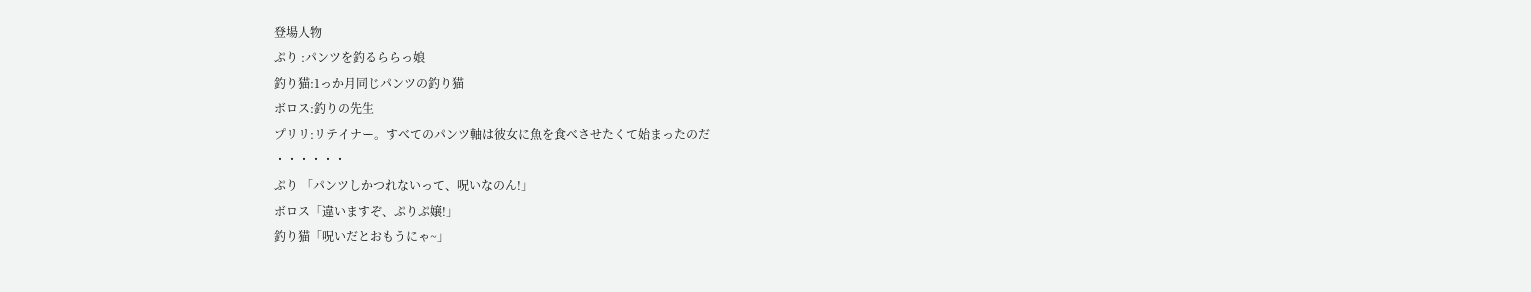登場人物
ぷり :パンツを釣るららっ娘
釣り猫:1っか月同じパンツの釣り猫
ボロス:釣りの先生
プリリ:リテイナー。すべてのパンツ軸は彼女に魚を食べさせたくて始まったのだ
・・・・・・
ぷり 「パンツしかつれないって、呪いなのん!」
ボロス「違いますぞ、ぷりぷ嬢!」
釣り猫「呪いだとおもうにゃ~」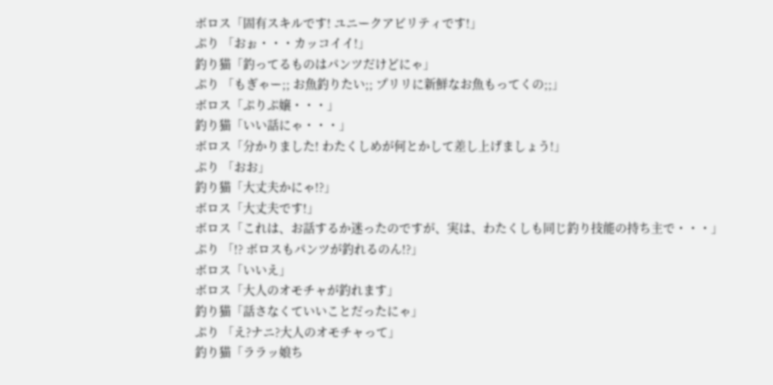ボロス「固有スキルです! ユニークアビリティです!」
ぷり 「おぉ・・・カッコイイ!」
釣り猫「釣ってるものはパンツだけどにゃ」
ぷり 「もぎゃー;; お魚釣りたい;; プリリに新鮮なお魚もってくの;;」
ボロス「ぷりぷ嬢・・・」
釣り猫「いい話にゃ・・・」
ボロス「分かりました! わたくしめが何とかして差し上げましょう!」
ぷり 「おお」
釣り猫「大丈夫かにゃ!?」
ボロス「大丈夫です!」
ボロス「これは、お話するか迷ったのですが、実は、わたくしも同じ釣り技能の持ち主で・・・」
ぷり 「!? ボロスもパンツが釣れるのん!?」
ボロス「いいえ」
ボロス「大人のオモチャが釣れます」
釣り猫「話さなくていいことだったにゃ」
ぷり 「え?ナニ?大人のオモチャって」
釣り猫「ララッ娘ち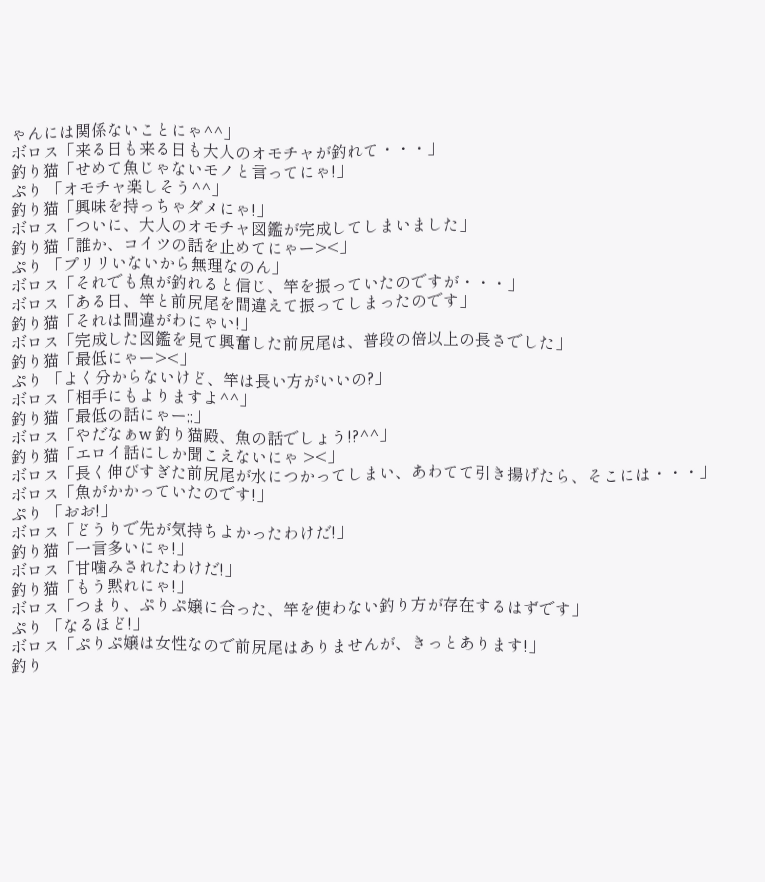ゃんには関係ないことにゃ^^」
ボロス「来る日も来る日も大人のオモチャが釣れて・・・」
釣り猫「せめて魚じゃないモノと言ってにゃ!」
ぷり 「オモチャ楽しそう^^」
釣り猫「興味を持っちゃダメにゃ!」
ボロス「ついに、大人のオモチャ図鑑が完成してしまいました」
釣り猫「誰か、コイツの話を止めてにゃー><」
ぷり 「プリリいないから無理なのん」
ボロス「それでも魚が釣れると信じ、竿を振っていたのですが・・・」
ボロス「ある日、竿と前尻尾を間違えて振ってしまったのです」
釣り猫「それは間違がわにゃい!」
ボロス「完成した図鑑を見て興奮した前尻尾は、普段の倍以上の長さでした」
釣り猫「最低にゃー><」
ぷり 「よく分からないけど、竿は長い方がいいの?」
ボロス「相手にもよりますよ^^」
釣り猫「最低の話にゃー;;」
ボロス「やだなぁw 釣り猫殿、魚の話でしょう!?^^」
釣り猫「エロイ話にしか聞こえないにゃ ><」
ボロス「長く伸びすぎた前尻尾が水につかってしまい、あわてて引き揚げたら、そこには・・・」
ボロス「魚がかかっていたのです!」
ぷり 「おお!」
ボロス「どうりで先が気持ちよかったわけだ!」
釣り猫「一言多いにゃ!」
ボロス「甘噛みされたわけだ!」
釣り猫「もう黙れにゃ!」
ボロス「つまり、ぷりぷ嬢に合った、竿を使わない釣り方が存在するはずです」
ぷり 「なるほど!」
ボロス「ぷりぷ嬢は女性なので前尻尾はありませんが、きっとあります!」
釣り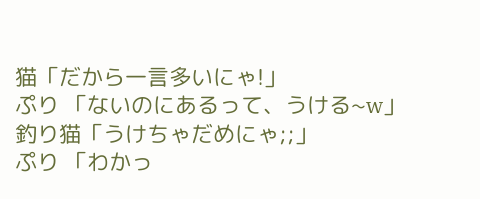猫「だから一言多いにゃ!」
ぷり 「ないのにあるって、うける~w」
釣り猫「うけちゃだめにゃ;;」
ぷり 「わかっ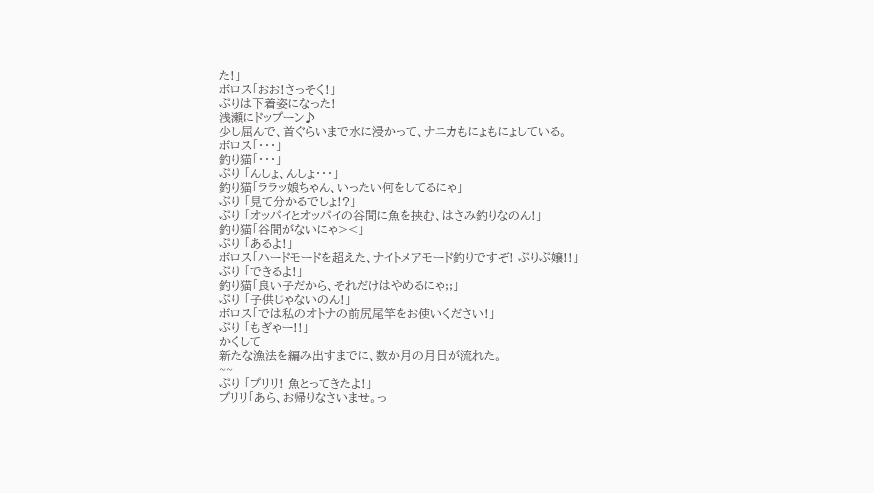た!」
ボロス「おお!さっそく!」
ぷりは下着姿になった!
浅瀬にドップーン♪
少し屈んで、首ぐらいまで水に浸かって、ナニカもにょもにょしている。
ボロス「・・・」
釣り猫「・・・」
ぷり 「んしょ、んしょ・・・」
釣り猫「ララッ娘ちゃん、いったい何をしてるにゃ」
ぷり 「見て分かるでしょ!?」
ぷり 「オッパイとオッパイの谷間に魚を挟む、はさみ釣りなのん!」
釣り猫「谷間がないにゃ><」
ぷり 「あるよ!」
ボロス「ハードモードを超えた、ナイトメアモード釣りですぞ! ぷりぷ嬢!!」
ぷり 「できるよ!」
釣り猫「良い子だから、それだけはやめるにゃ;;」
ぷり 「子供じゃないのん!」
ボロス「では私のオトナの前尻尾竿をお使いください!」
ぷり 「もぎゃー!!」
かくして
新たな漁法を編み出すまでに、数か月の月日が流れた。
~~
ぷり 「プリリ! 魚とってきたよ!」
プリリ「あら、お帰りなさいませ。っ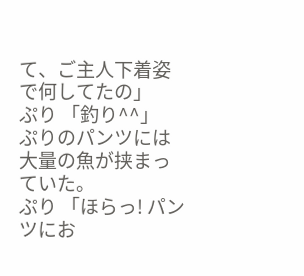て、ご主人下着姿で何してたの」
ぷり 「釣り^^」
ぷりのパンツには大量の魚が挟まっていた。
ぷり 「ほらっ! パンツにお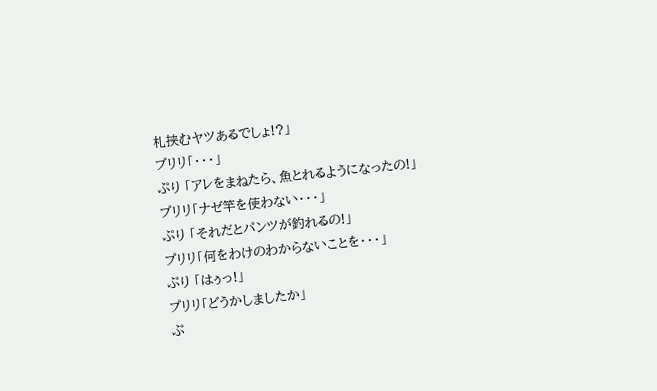札挟むヤツあるでしょ!?」
プリリ「・・・」
ぷり 「アレをまねたら、魚とれるようになったの!」
プリリ「ナゼ竿を使わない・・・」
ぷり 「それだとパンツが釣れるの!」
プリリ「何をわけのわからないことを・・・」
ぷり 「はぅっ!」
プリリ「どうかしましたか」
ぷ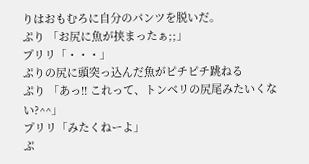りはおもむろに自分のパンツを脱いだ。
ぷり 「お尻に魚が挟まったぁ;;」
プリリ「・・・」
ぷりの尻に頭突っ込んだ魚がピチピチ跳ねる
ぷり 「あっ!! これって、トンベリの尻尾みたいくない?^^」
プリリ「みたくねーよ」
ぷ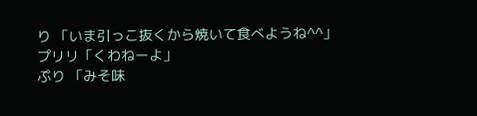り 「いま引っこ抜くから焼いて食べようね^^」
プリリ「くわねーよ」
ぷり 「みそ味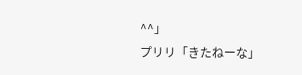^^」
プリリ「きたねーな」